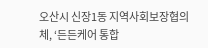오산시 신장1동 지역사회보장협의체, ‘든든케어 통합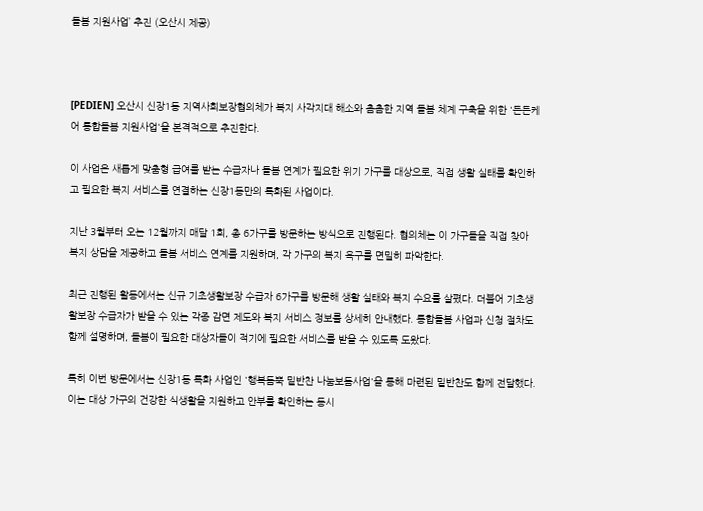돌봄 지원사업’ 추진 (오산시 제공)



[PEDIEN] 오산시 신장1동 지역사회보장협의체가 복지 사각지대 해소와 촘촘한 지역 돌봄 체계 구축을 위한 '든든케어 통합돌봄 지원사업'을 본격적으로 추진한다.

이 사업은 새롭게 맞춤형 급여를 받는 수급자나 돌봄 연계가 필요한 위기 가구를 대상으로, 직접 생활 실태를 확인하고 필요한 복지 서비스를 연결하는 신장1동만의 특화된 사업이다.

지난 3월부터 오는 12월까지 매달 1회, 총 6가구를 방문하는 방식으로 진행된다. 협의체는 이 가구들을 직접 찾아 복지 상담을 제공하고 돌봄 서비스 연계를 지원하며, 각 가구의 복지 욕구를 면밀히 파악한다.

최근 진행된 활동에서는 신규 기초생활보장 수급자 6가구를 방문해 생활 실태와 복지 수요를 살폈다. 더불어 기초생활보장 수급자가 받을 수 있는 각종 감면 제도와 복지 서비스 정보를 상세히 안내했다. 통합돌봄 사업과 신청 절차도 함께 설명하며, 돌봄이 필요한 대상자들이 적기에 필요한 서비스를 받을 수 있도록 도왔다.

특히 이번 방문에서는 신장1동 특화 사업인 '행복듬뿍 밑반찬 나눔보듬사업'을 통해 마련된 밑반찬도 함께 전달했다. 이는 대상 가구의 건강한 식생활을 지원하고 안부를 확인하는 동시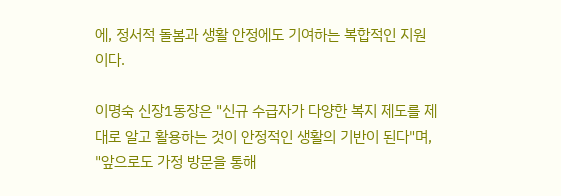에, 정서적 돌봄과 생활 안정에도 기여하는 복합적인 지원이다.

이명숙 신장1동장은 "신규 수급자가 다양한 복지 제도를 제대로 알고 활용하는 것이 안정적인 생활의 기반이 된다"며, "앞으로도 가정 방문을 통해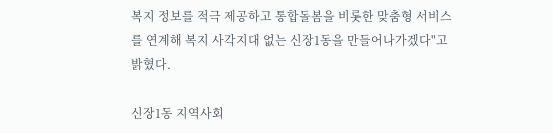복지 정보를 적극 제공하고 통합돌봄을 비롯한 맞춤형 서비스를 연계해 복지 사각지대 없는 신장1동을 만들어나가겠다"고 밝혔다.

신장1동 지역사회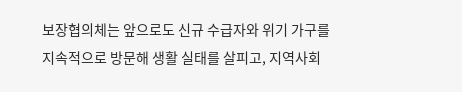보장협의체는 앞으로도 신규 수급자와 위기 가구를 지속적으로 방문해 생활 실태를 살피고, 지역사회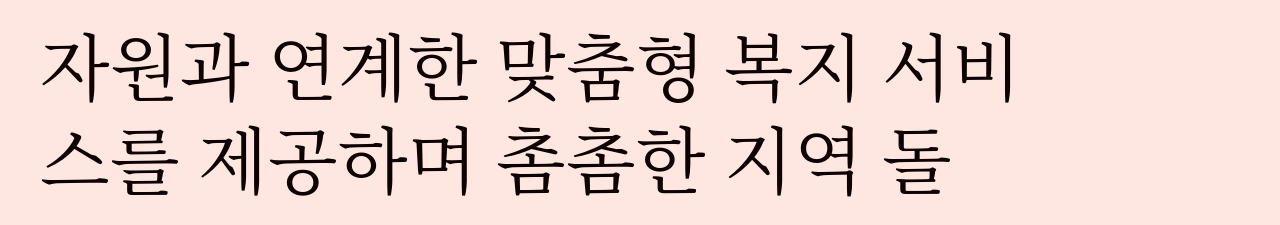자원과 연계한 맞춤형 복지 서비스를 제공하며 촘촘한 지역 돌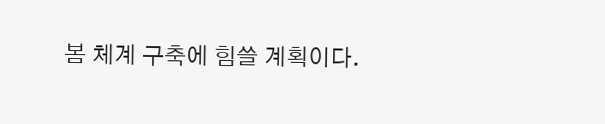봄 체계 구축에 힘쓸 계획이다.